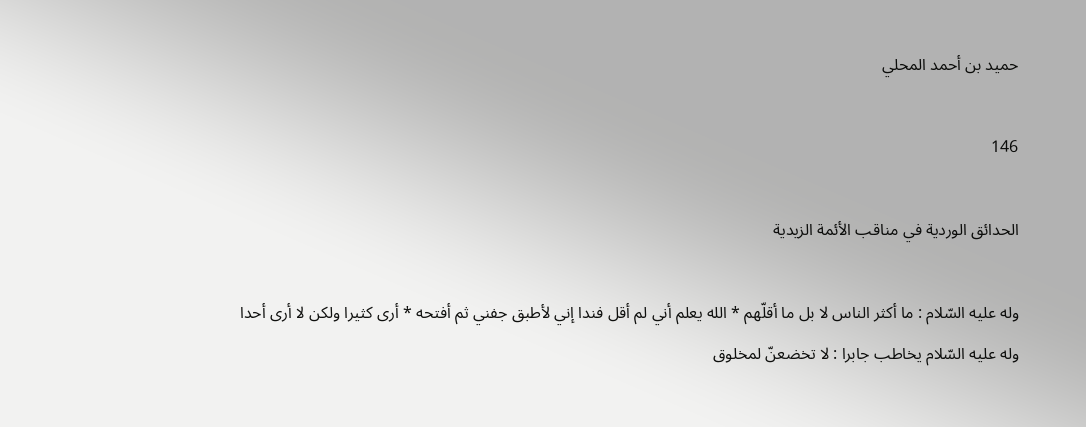حميد بن أحمد المحلي

146

الحدائق الوردية في مناقب الأئمة الزيدية

وله عليه السّلام : ما أكثر الناس لا بل ما أقلّهم * الله يعلم أني لم أقل فندا إني لأطبق جفني ثم أفتحه * أرى كثيرا ولكن لا أرى أحدا وله عليه السّلام يخاطب جابرا : لا تخضعنّ لمخلوق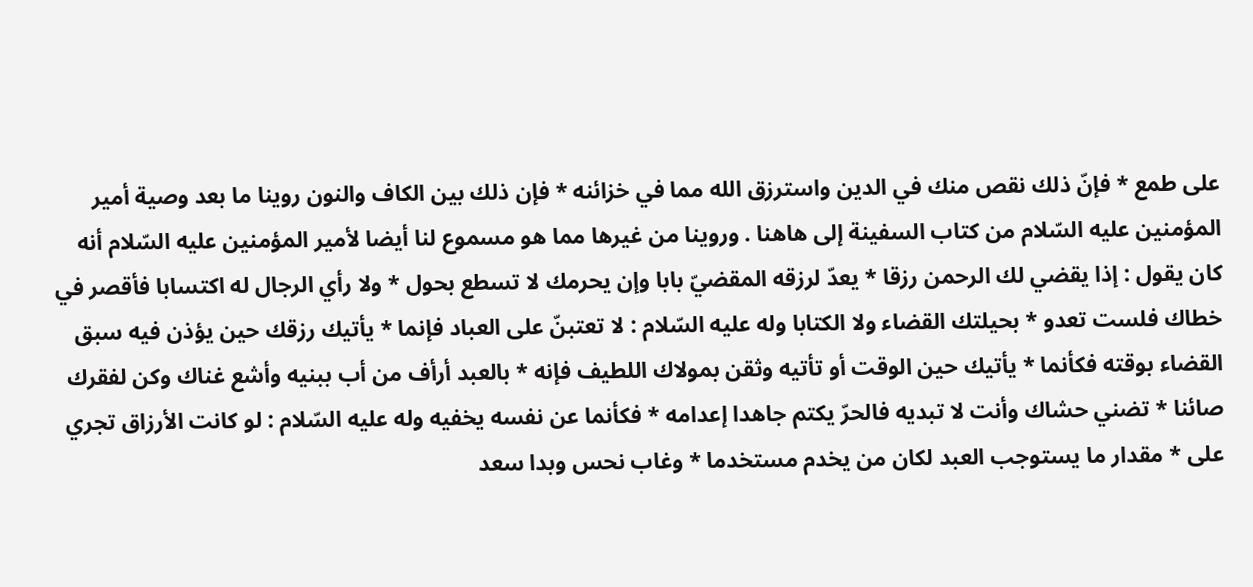على طمع * فإنّ ذلك نقص منك في الدين واسترزق الله مما في خزائنه * فإن ذلك بين الكاف والنون روينا ما بعد وصية أمير المؤمنين عليه السّلام من كتاب السفينة إلى هاهنا . وروينا من غيرها مما هو مسموع لنا أيضا لأمير المؤمنين عليه السّلام أنه كان يقول : إذا يقضي لك الرحمن رزقا * يعدّ لرزقه المقضيّ بابا وإن يحرمك لا تسطع بحول * ولا رأي الرجال له اكتسابا فأقصر في خطاك فلست تعدو * بحيلتك القضاء ولا الكتابا وله عليه السّلام : لا تعتبنّ على العباد فإنما * يأتيك رزقك حين يؤذن فيه سبق القضاء بوقته فكأنما * يأتيك حين الوقت أو تأتيه وثقن بمولاك اللطيف فإنه * بالعبد أرأف من أب ببنيه وأشع غناك وكن لفقرك صائنا * تضني حشاك وأنت لا تبديه فالحرّ يكتم جاهدا إعدامه * فكأنما عن نفسه يخفيه وله عليه السّلام : لو كانت الأرزاق تجري على * مقدار ما يستوجب العبد لكان من يخدم مستخدما * وغاب نحس وبدا سعد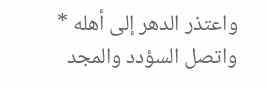واعتذر الدهر إلى أهله * واتصل السؤدد والمجد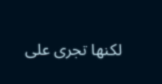لكنها تجرى على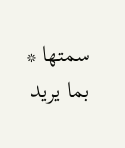سمتها * بما يريد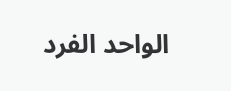الواحد الفرد